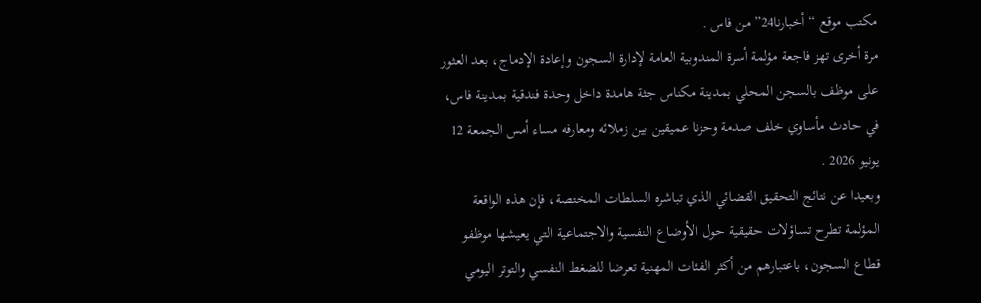مكتب موقع “أخبارنا24” من فاس .
مرة أخرى تهز فاجعة مؤلمة أسرة المندوبية العامة لإدارة السجون وإعادة الإدماج، بعد العثور على موظف بالسجن المحلي بمدينة مكناس جثة هامدة داخل وحدة فندقية بمدينة فاس، في حادث مأساوي خلف صدمة وحزنا عميقين بين زملائه ومعارفه مساء أمس الجمعة 12 يونيو 2026 .
وبعيدا عن نتائج التحقيق القضائي الذي تباشره السلطات المختصة، فإن هذه الواقعة المؤلمة تطرح تساؤلات حقيقية حول الأوضاع النفسية والاجتماعية التي يعيشها موظفو قطاع السجون، باعتبارهم من أكثر الفئات المهنية تعرضا للضغط النفسي والتوتر اليومي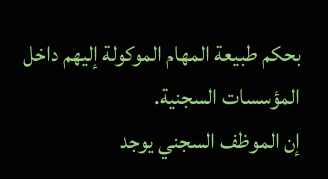بحكم طبيعة المهام الموكولة إليهم داخل المؤسسات السجنية.
إن الموظف السجني يوجد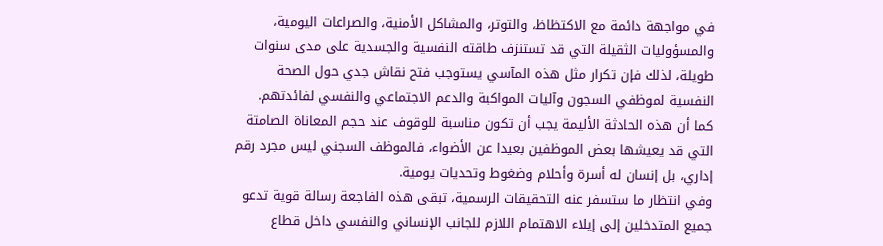في مواجهة دائمة مع الاكتظاظ، والتوتر، والمشاكل الأمنية، والصراعات اليومية، والمسؤوليات الثقيلة التي قد تستنزف طاقته النفسية والجسدية على مدى سنوات طويلة، لذلك فإن تكرار مثل هذه المآسي يستوجب فتح نقاش جدي حول الصحة النفسية لموظفي السجون وآليات المواكبة والدعم الاجتماعي والنفسي لفائدتهم.
كما أن هذه الحادثة الأليمة يجب أن تكون مناسبة للوقوف عند حجم المعاناة الصامتة التي قد يعيشها بعض الموظفين بعيدا عن الأضواء، فالموظف السجني ليس مجرد رقم إداري، بل إنسان له أسرة وأحلام وضغوط وتحديات يومية.
وفي انتظار ما ستسفر عنه التحقيقات الرسمية، تبقى هذه الفاجعة رسالة قوية تدعو جميع المتدخلين إلى إيلاء الاهتمام اللازم للجانب الإنساني والنفسي داخل قطاع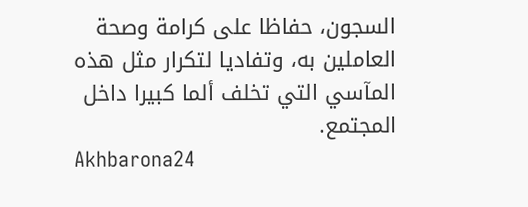السجون، حفاظا على كرامة وصحة العاملين به، وتفاديا لتكرار مثل هذه المآسي التي تخلف ألما كبيرا داخل المجتمع.
Akhbarona24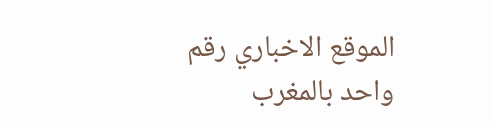الموقع الاخباري رقم واحد بالمغرب